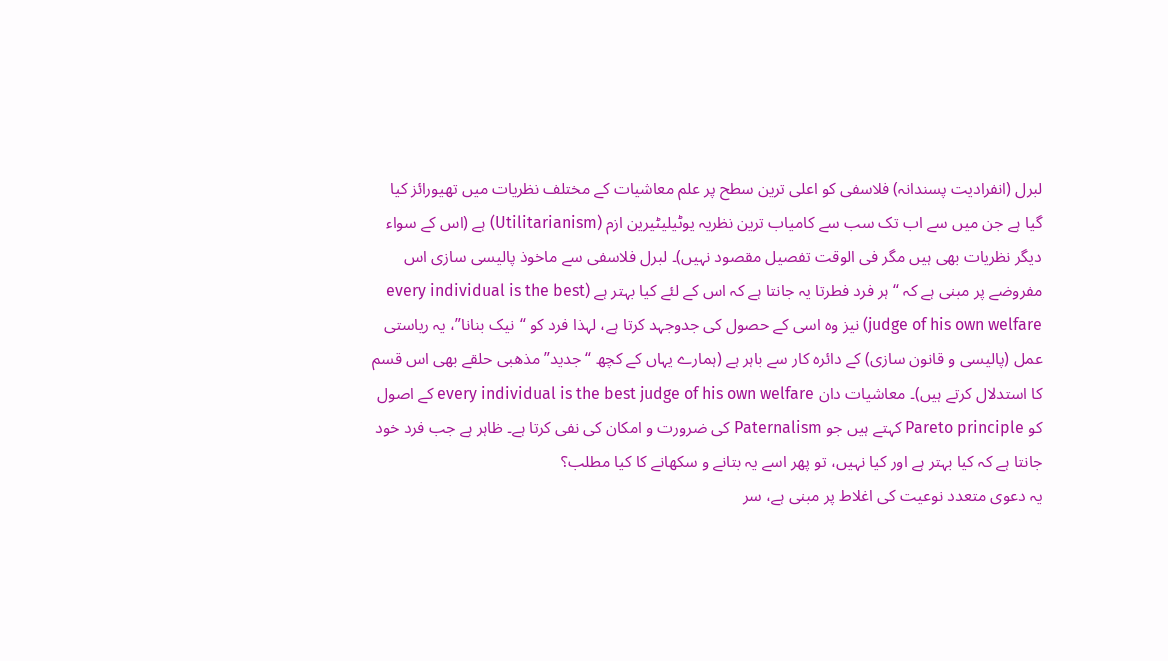لبرل (انفرادیت پسندانہ) فلاسفی کو اعلی ترین سطح پر علم معاشیات کے مختلف نظریات میں تھیورائز کیا گیا ہے جن میں سے اب تک سب سے کامیاب ترین نظریہ یوٹیلیٹیرین ازم (Utilitarianism) ہے (اس کے سواء دیگر نظریات بھی ہیں مگر فی الوقت تفصیل مقصود نہیں)۔ لبرل فلاسفی سے ماخوذ پالیسی سازی اس مفروضے پر مبنی ہے کہ “ہر فرد فطرتا یہ جانتا ہے کہ اس کے لئے کیا بہتر ہے (every individual is the best judge of his own welfare) نیز وہ اسی کے حصول کی جدوجہد کرتا ہے، لہذا فرد کو “نیک بنانا”، یہ ریاستی عمل (پالیسی و قانون سازی) کے دائرہ کار سے باہر ہے (ہمارے یہاں کے کچھ “جدید” مذھبی حلقے بھی اس قسم کا استدلال کرتے ہیں)۔ معاشیات دان every individual is the best judge of his own welfare کے اصول کو Pareto principle کہتے ہیں جو Paternalism کی ضرورت و امکان کی نفی کرتا ہے۔ ظاہر ہے جب فرد خود جانتا ہے کہ کیا بہتر ہے اور کیا نہیں، تو پھر اسے یہ بتانے و سکھانے کا کیا مطلب؟
یہ دعوی متعدد نوعیت کی اغلاط پر مبنی ہے، سر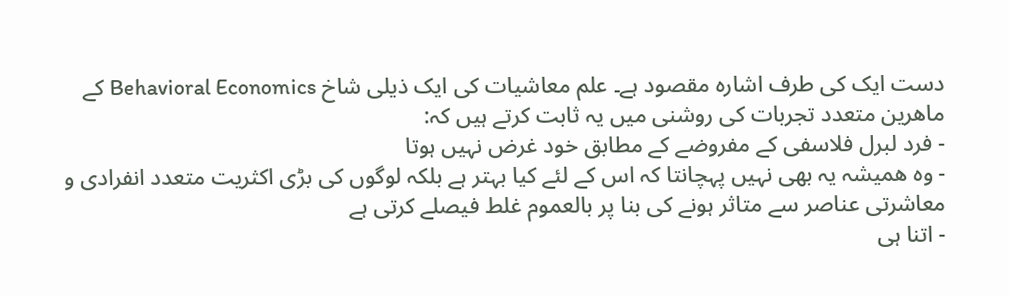دست ایک کی طرف اشارہ مقصود ہے۔ علم معاشیات کی ایک ذیلی شاخ Behavioral Economics کے ماھرین متعدد تجربات کی روشنی میں یہ ثابت کرتے ہیں کہ:
- فرد لبرل فلاسفی کے مفروضے کے مطابق خود غرض نہیں ہوتا
- وہ ھمیشہ یہ بھی نہیں پہچانتا کہ اس کے لئے کیا بہتر ہے بلکہ لوگوں کی بڑی اکثریت متعدد انفرادی و معاشرتی عناصر سے متاثر ہونے کی بنا پر بالعموم غلط فیصلے کرتی ہے
- اتنا ہی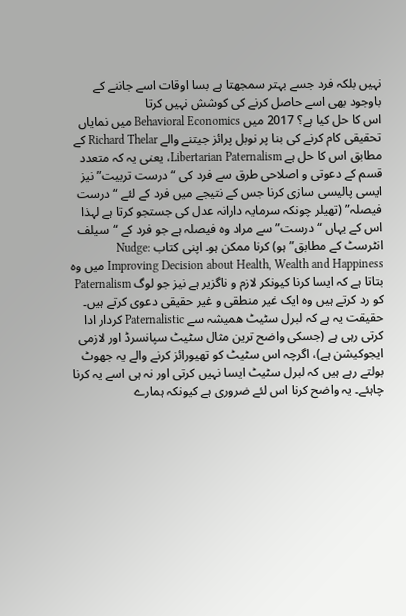نہیں بلکہ فرد جسے بہتر سمجھتا ہے بسا اوقات اسے جاننے کے باوجود بھی اسے حاصل کرنے کی کوشش نہیں کرتا
اس کا حل کیا ہے؟ 2017 میں Behavioral Economics میں نمایاں تحقیقی کام کرنے کی بنا پر نوبل پرائز جیتنے والے Richard Thelar کے مطابق اس کا حل ہے Libertarian Paternalism، یعنی یہ کہ متعدد قسم کے دعوتی و اصلاحی طرق سے فرد کی “درست تربیت” نیز ایسی پالیسی سازی کرنا جس کے نتیجے میں فرد کے لئے “درست فیصلہ” (تھیلر چونکہ سرمایہ دارانہ عدل کی جستجو کرتا ہے لہذا اس کے یہاں “درست” سے مراد وہ فیصلہ ہے جو فرد کے “سیلف انٹرسٹ کے مطابق” ہو) کرنا ممکن ہو۔ اپنی کتاب Nudge: Improving Decision about Health, Wealth and Happiness میں وہ بتاتا ہے کہ ایسا کرنا کیونکر لازم و ناگزیر ہے نیز جو لوگ Paternalism کو رد کرتے ہیں وہ ایک غیر منطقی و غیر حقیقی دعوی کرتے ہیں۔
حقیقت یہ ہے کہ لبرل سٹیٹ ھمیشہ سے Paternalistic کردار ادا کرتی رہی ہے (جسکی واضح ترین مثال سٹیٹ سپانسرڈ اور لازمی ایجوکیشن ہے)، اگرچہ اس سٹیٹ کو تھیورائز کرنے والے یہ جھوٹ بولتے رہے ہیں کہ لبرل سٹیٹ ایسا نہیں کرتی اور نہ ہی اسے یہ کرنا چاہئے۔ یہ واضح کرنا اس لئے ضروری ہے کیونکہ ہمارے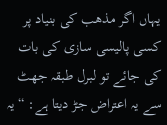یہاں اگر مذھب کی بنیاد پر کسی پالیسی سازی کی بات کی جائے تو لبرل طبقہ جھٹ سے یہ اعتراض جڑ دیتا ہے: “یہ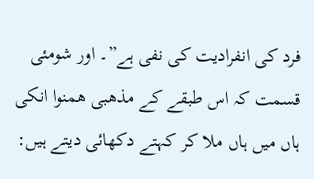فرد کی انفرادیت کی نفی ہے”۔ اور شومئی قسمت کہ اس طبقے کے مذھبی ھمنوا انکی ہاں میں ہاں ملا کر کہتے دکھائی دیتے ہیں: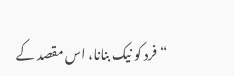“فرد کو نیک بنانا، اس مقصد کے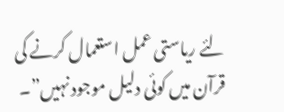لئے ریاستی عمل استعمال کرنے کی قرآن میں کوئی دلیل موجود نہیں”۔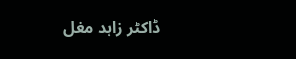ڈاکٹر زاہد مغل